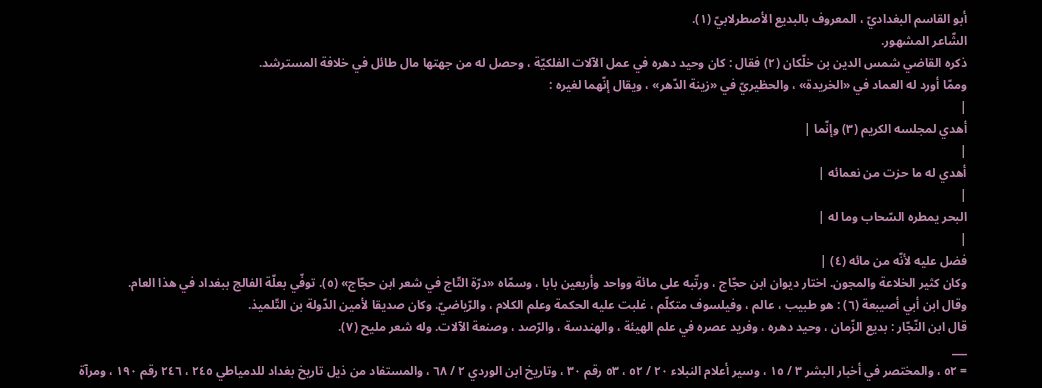أبو القاسم البغداديّ ، المعروف بالبديع الأصطرلابيّ (١).
الشّاعر المشهور.
ذكره القاضي شمس الدين بن خلّكان (٢) فقال : كان وحيد دهره في عمل الآلات الفلكيّة ، وحصل له من جهتها مال طائل في خلافة المسترشد.
وممّا أورد له العماد في «الخريدة» ، والحظيريّ في «زينة الدّهر» ، ويقال إنّهما لغيره :
|
أهدي لمجلسه الكريم (٣) وإنّما |
|
أهدي له ما حزت من نعمائه |
|
البحر يمطره السّحاب وما له |
|
فضل عليه لأنّه من مائه (٤) |
وكان كثير الخلاعة والمجون. اختار ديوان ابن حجّاج ، ورتّبه على مائة وواحد وأربعين بابا ، وسمّاه «درّة التّاج في شعر ابن حجّاج» (٥). توفّي بعلّة الفالج ببغداد في هذا العام.
وقال ابن أبي أصيبعة (٦) : هو طبيب ، عالم ، وفيلسوف متكلّم ، غلبت عليه الحكمة وعلم الكلام ، والرّياضيّ. وكان صديقا لأمين الدّولة بن التّلميذ.
قال ابن النّجّار : بديع الزّمان ، وحيد دهره ، وفريد عصره في علم الهيئة ، والهندسة ، والرّصد ، وصنعة الآلات. وله شعر مليح (٧).
___
= ٥٢ ، والمختصر في أخبار البشر ٣ / ١٥ ، وسير أعلام النبلاء ٢٠ / ٥٢ ، ٥٣ رقم ٣٠ ، وتاريخ ابن الوردي ٢ / ٦٨ ، والمستفاد من ذيل تاريخ بغداد للدمياطي ٢٤٥ ، ٢٤٦ رقم ١٩٠ ، ومرآة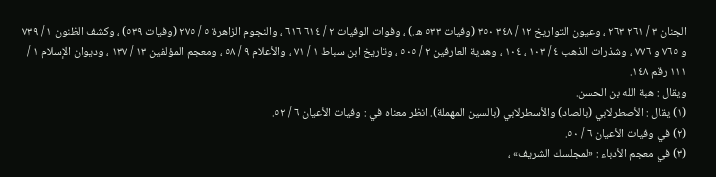الجنان ٣ / ٢٦١ ٢٦٣ ، وعيون التواريخ ١٢ / ٣٤٨ ٣٥٠ (وفيات ٥٣٣ ه.) ، وفوات الوفيات ٢ / ٦١٤ ٦١٦ ، والنجوم الزاهرة ٥ / ٢٧٥ (وفيات ٥٣٩) ، وكشف الظنون ١ / ٧٣٩ و ٧٦٥ و ٧٧٦ ، وشذرات الذهب ٤ / ١٠٣ ، ١٠٤ ، وهدية العارفين ٢ / ٥٠٥ ، وتاريخ ابن سباط ١ / ٧١ ، والأعلام ٩ / ٥٨ ، ومعجم المؤلفين ١٣ / ١٣٧ ، وديوان الإسلام ١ / ١١١ رقم ١٤٨.
ويقال : هبة الله بن الحسن.
(١) يقال : الأصطرلابي (بالصاد) والأسطرلابي (بالسين المهملة). انظر معناه في : وفيات الأعيان ٦ / ٥٢.
(٢) في وفيات الأعيان ٦ / ٥٠.
(٣) في معجم الأدباء : «لمجلسك الشريف» ،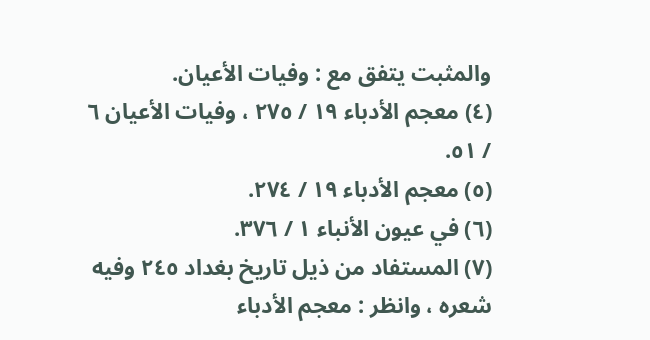والمثبت يتفق مع : وفيات الأعيان.
(٤) معجم الأدباء ١٩ / ٢٧٥ ، وفيات الأعيان ٦ / ٥١.
(٥) معجم الأدباء ١٩ / ٢٧٤.
(٦) في عيون الأنباء ١ / ٣٧٦.
(٧) المستفاد من ذيل تاريخ بغداد ٢٤٥ وفيه شعره ، وانظر : معجم الأدباء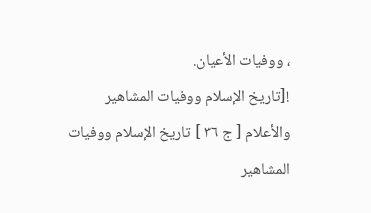، ووفيات الأعيان.
![تاريخ الإسلام ووفيات المشاهير والأعلام [ ج ٣٦ ] تاريخ الإسلام ووفيات المشاهير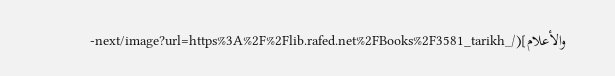والأعلام](/_next/image?url=https%3A%2F%2Flib.rafed.net%2FBooks%2F3581_tarikh-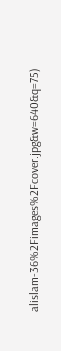alislam-36%2Fimages%2Fcover.jpg&w=640&q=75)